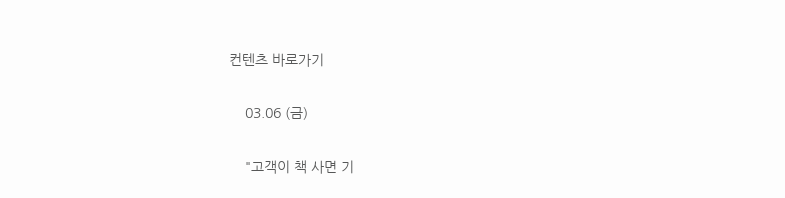컨텐츠 바로가기

    03.06 (금)

    "고객이 책 사면 기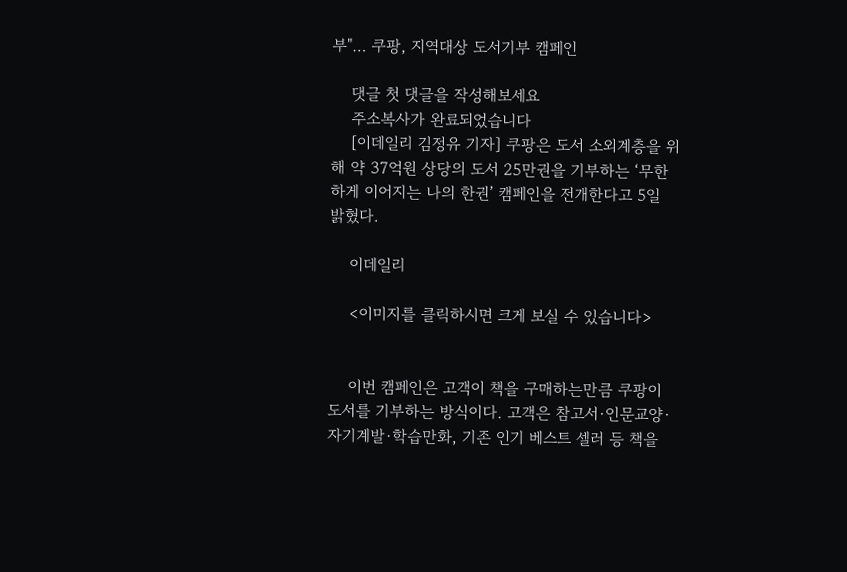부"… 쿠팡, 지역대상 도서기부 캠페인

    댓글 첫 댓글을 작성해보세요
    주소복사가 완료되었습니다
    [이데일리 김정유 기자] 쿠팡은 도서 소외계층을 위해 약 37억원 상당의 도서 25만권을 기부하는 ‘무한하게 이어지는 나의 한권’ 캠페인을 전개한다고 5일 밝혔다.

    이데일리

    <이미지를 클릭하시면 크게 보실 수 있습니다>


    이번 캠페인은 고객이 책을 구매하는만큼 쿠팡이 도서를 기부하는 방식이다. 고객은 참고서·인문교양·자기계발·학습만화, 기존 인기 베스트 셀러 등 책을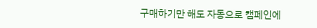구매하기만 해도 자동으로 캠페인에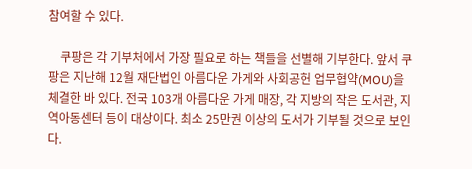참여할 수 있다.

    쿠팡은 각 기부처에서 가장 필요로 하는 책들을 선별해 기부한다. 앞서 쿠팡은 지난해 12월 재단법인 아름다운 가게와 사회공헌 업무협약(MOU)을 체결한 바 있다. 전국 103개 아름다운 가게 매장, 각 지방의 작은 도서관, 지역아동센터 등이 대상이다. 최소 25만권 이상의 도서가 기부될 것으로 보인다.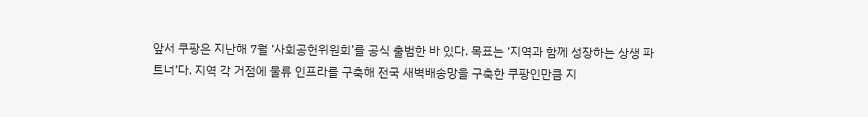앞서 쿠팡은 지난해 7월 ‘사회공헌위원회’를 공식 출범한 바 있다. 목표는 ‘지역과 함께 성장하는 상생 파트너’다. 지역 각 거점에 물류 인프라를 구축해 전국 새벽배송망을 구축한 쿠팡인만큼 지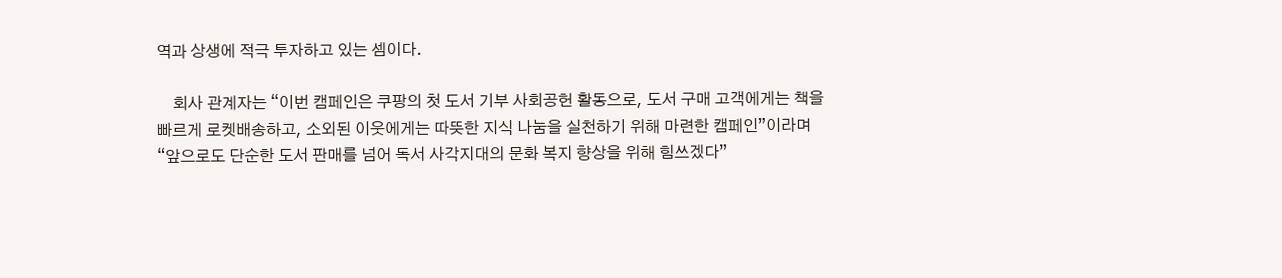역과 상생에 적극 투자하고 있는 셈이다.

    회사 관계자는 “이번 캠페인은 쿠팡의 첫 도서 기부 사회공헌 활동으로, 도서 구매 고객에게는 책을 빠르게 로켓배송하고, 소외된 이웃에게는 따뜻한 지식 나눔을 실천하기 위해 마련한 캠페인”이라며 “앞으로도 단순한 도서 판매를 넘어 독서 사각지대의 문화 복지 향상을 위해 힘쓰겠다”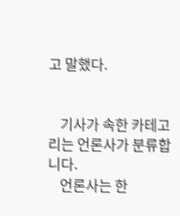고 말했다.


    기사가 속한 카테고리는 언론사가 분류합니다.
    언론사는 한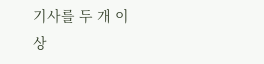기사를 두 개 이상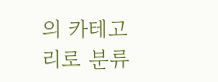의 카테고리로 분류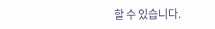할 수 있습니다.